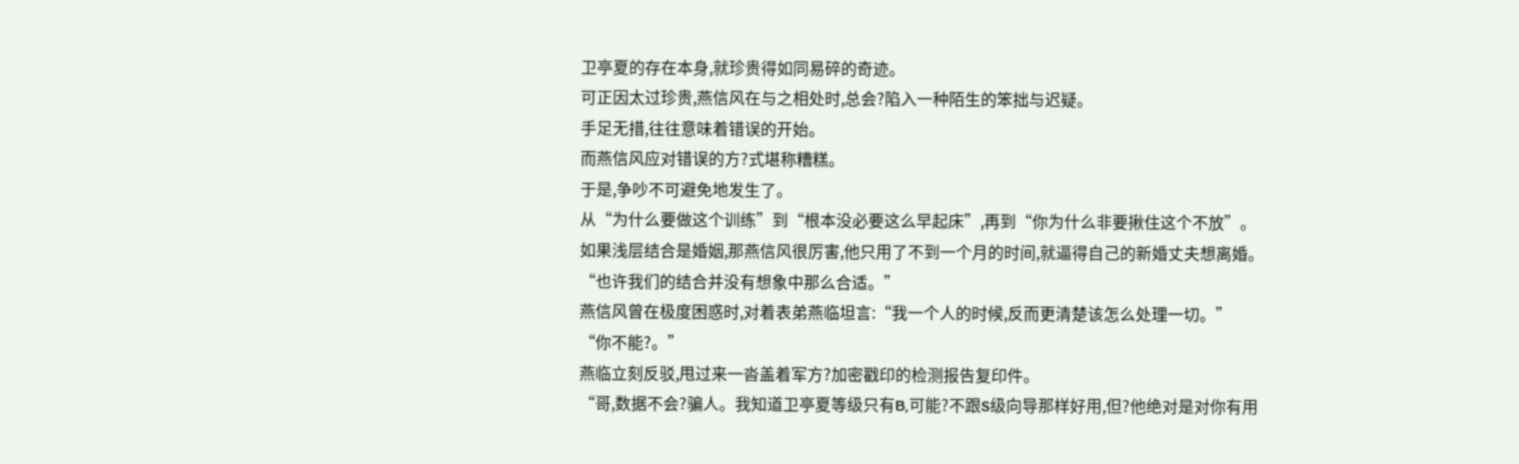卫亭夏的存在本身,就珍贵得如同易碎的奇迹。
可正因太过珍贵,燕信风在与之相处时,总会?陷入一种陌生的笨拙与迟疑。
手足无措,往往意味着错误的开始。
而燕信风应对错误的方?式堪称糟糕。
于是,争吵不可避免地发生了。
从“为什么要做这个训练”到“根本没必要这么早起床”,再到“你为什么非要揪住这个不放”。
如果浅层结合是婚姻,那燕信风很厉害,他只用了不到一个月的时间,就逼得自己的新婚丈夫想离婚。
“也许我们的结合并没有想象中那么合适。”
燕信风曾在极度困惑时,对着表弟燕临坦言:“我一个人的时候,反而更清楚该怎么处理一切。”
“你不能?。”
燕临立刻反驳,甩过来一沓盖着军方?加密戳印的检测报告复印件。
“哥,数据不会?骗人。我知道卫亭夏等级只有B,可能?不跟S级向导那样好用,但?他绝对是对你有用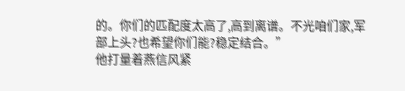的。你们的匹配度太高了,高到离谱。不光咱们家,军部上头?也希望你们能?稳定结合。”
他打量着燕信风紧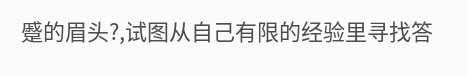蹙的眉头?,试图从自己有限的经验里寻找答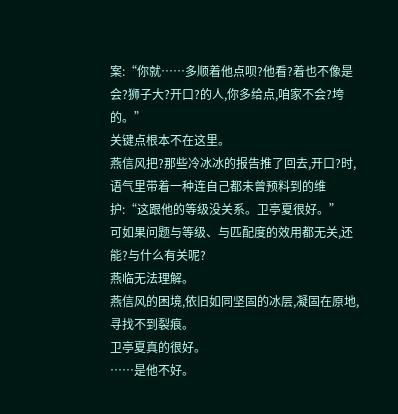案:“你就……多顺着他点呗?他看?着也不像是会?狮子大?开口?的人,你多给点,咱家不会?垮的。”
关键点根本不在这里。
燕信风把?那些冷冰冰的报告推了回去,开口?时,语气里带着一种连自己都未曾预料到的维护:“这跟他的等级没关系。卫亭夏很好。”
可如果问题与等级、与匹配度的效用都无关,还能?与什么有关呢?
燕临无法理解。
燕信风的困境,依旧如同坚固的冰层,凝固在原地,寻找不到裂痕。
卫亭夏真的很好。
……是他不好。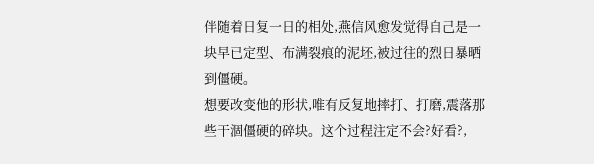伴随着日复一日的相处,燕信风愈发觉得自己是一块早已定型、布满裂痕的泥坯,被过往的烈日暴晒到僵硬。
想要改变他的形状,唯有反复地摔打、打磨,震落那些干涸僵硬的碎块。这个过程注定不会?好看?,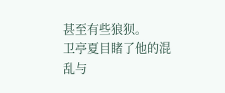甚至有些狼狈。
卫亭夏目睹了他的混乱与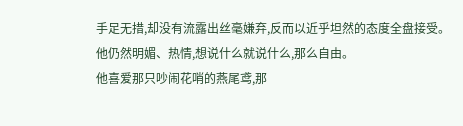手足无措,却没有流露出丝毫嫌弃,反而以近乎坦然的态度全盘接受。
他仍然明媚、热情,想说什么就说什么,那么自由。
他喜爱那只吵闹花哨的燕尾鸢,那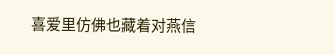喜爱里仿佛也藏着对燕信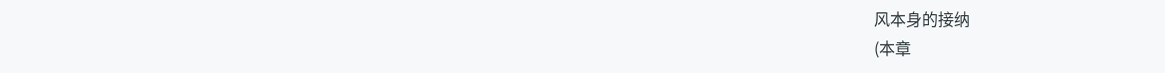风本身的接纳
(本章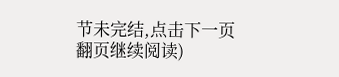节未完结,点击下一页翻页继续阅读)